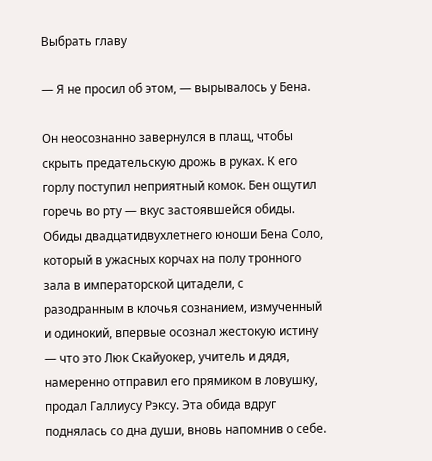Выбрать главу

— Я не просил об этом, — вырывалось у Бена.

Он неосознанно завернулся в плащ, чтобы скрыть предательскую дрожь в руках. К его горлу поступил неприятный комок. Бен ощутил горечь во рту — вкус застоявшейся обиды. Обиды двадцатидвухлетнего юноши Бена Соло, который в ужасных корчах на полу тронного зала в императорской цитадели, с разодранным в клочья сознанием, измученный и одинокий, впервые осознал жестокую истину — что это Люк Скайуокер, учитель и дядя, намеренно отправил его прямиком в ловушку, продал Галлиусу Рэксу. Эта обида вдруг поднялась со дна души, вновь напомнив о себе.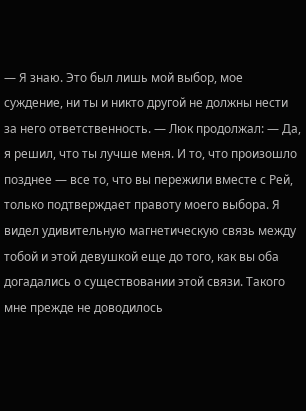— Я знаю. Это был лишь мой выбор, мое суждение, ни ты и никто другой не должны нести за него ответственность. — Люк продолжал: — Да, я решил, что ты лучше меня. И то, что произошло позднее — все то, что вы пережили вместе с Рей, только подтверждает правоту моего выбора. Я видел удивительную магнетическую связь между тобой и этой девушкой еще до того, как вы оба догадались о существовании этой связи. Такого мне прежде не доводилось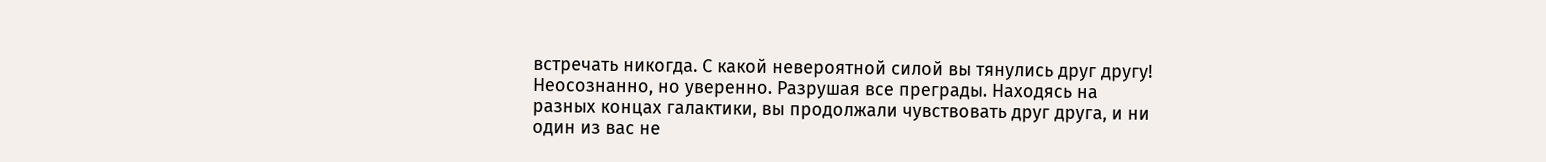встречать никогда. С какой невероятной силой вы тянулись друг другу! Неосознанно, но уверенно. Разрушая все преграды. Находясь на разных концах галактики, вы продолжали чувствовать друг друга, и ни один из вас не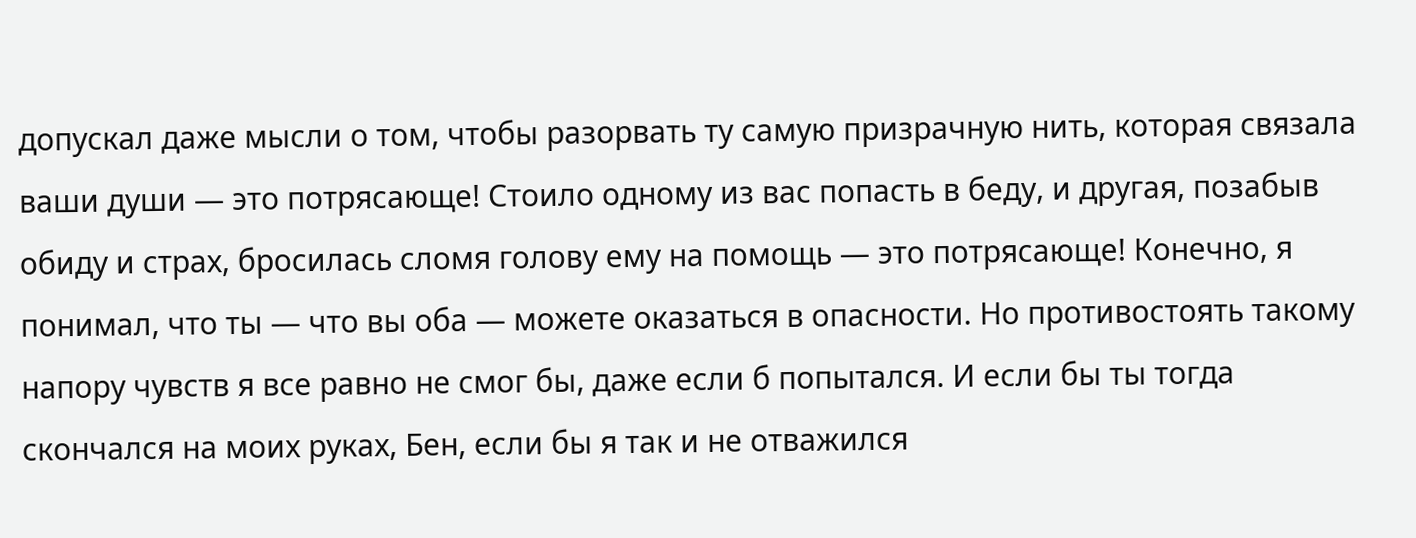допускал даже мысли о том, чтобы разорвать ту самую призрачную нить, которая связала ваши души — это потрясающе! Стоило одному из вас попасть в беду, и другая, позабыв обиду и страх, бросилась сломя голову ему на помощь — это потрясающе! Конечно, я понимал, что ты — что вы оба — можете оказаться в опасности. Но противостоять такому напору чувств я все равно не смог бы, даже если б попытался. И если бы ты тогда скончался на моих руках, Бен, если бы я так и не отважился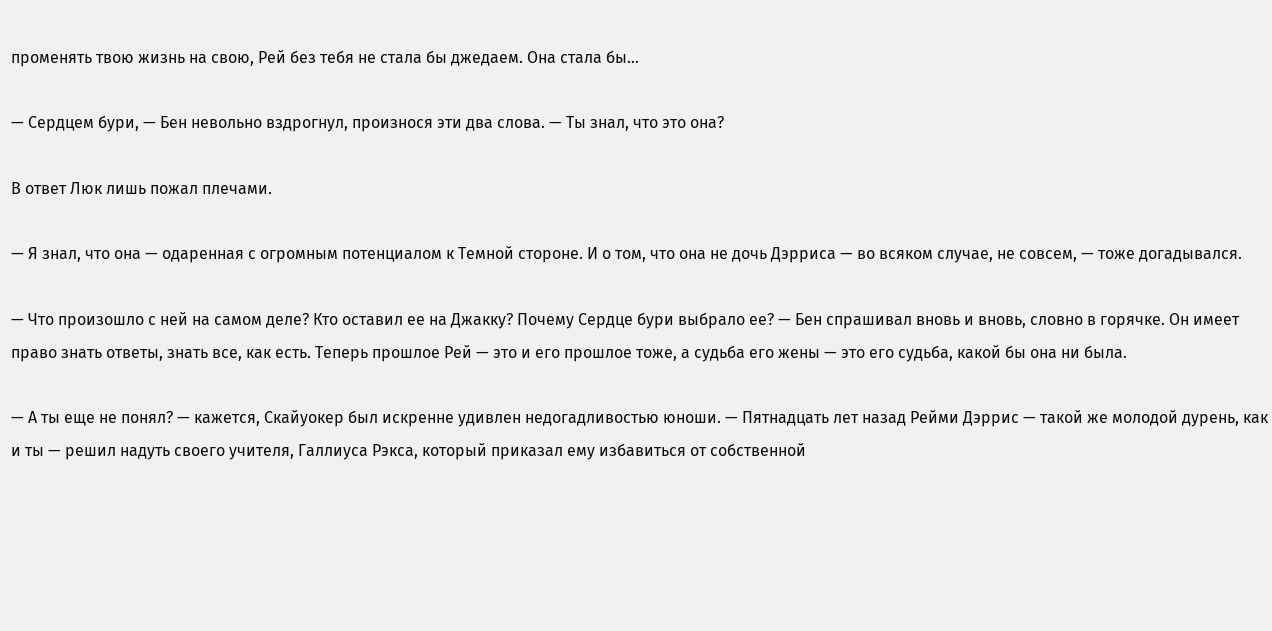променять твою жизнь на свою, Рей без тебя не стала бы джедаем. Она стала бы…

— Сердцем бури, — Бен невольно вздрогнул, произнося эти два слова. — Ты знал, что это она?

В ответ Люк лишь пожал плечами.

— Я знал, что она — одаренная с огромным потенциалом к Темной стороне. И о том, что она не дочь Дэрриса — во всяком случае, не совсем, — тоже догадывался.

— Что произошло с ней на самом деле? Кто оставил ее на Джакку? Почему Сердце бури выбрало ее? — Бен спрашивал вновь и вновь, словно в горячке. Он имеет право знать ответы, знать все, как есть. Теперь прошлое Рей — это и его прошлое тоже, а судьба его жены — это его судьба, какой бы она ни была.

— А ты еще не понял? — кажется, Скайуокер был искренне удивлен недогадливостью юноши. — Пятнадцать лет назад Рейми Дэррис — такой же молодой дурень, как и ты — решил надуть своего учителя, Галлиуса Рэкса, который приказал ему избавиться от собственной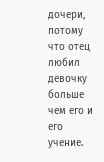дочери, потому что отец любил девочку больше чем его и его учение.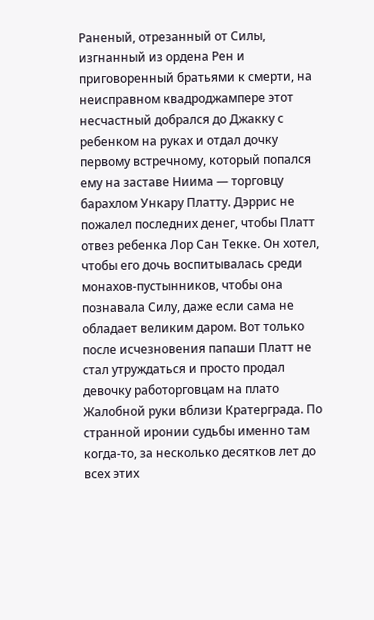Раненый, отрезанный от Силы, изгнанный из ордена Рен и приговоренный братьями к смерти, на неисправном квадроджампере этот несчастный добрался до Джакку с ребенком на руках и отдал дочку первому встречному, который попался ему на заставе Ниима — торговцу барахлом Ункару Платту. Дэррис не пожалел последних денег, чтобы Платт отвез ребенка Лор Сан Текке. Он хотел, чтобы его дочь воспитывалась среди монахов-пустынников, чтобы она познавала Силу, даже если сама не обладает великим даром. Вот только после исчезновения папаши Платт не стал утруждаться и просто продал девочку работорговцам на плато Жалобной руки вблизи Кратерграда. По странной иронии судьбы именно там когда-то, за несколько десятков лет до всех этих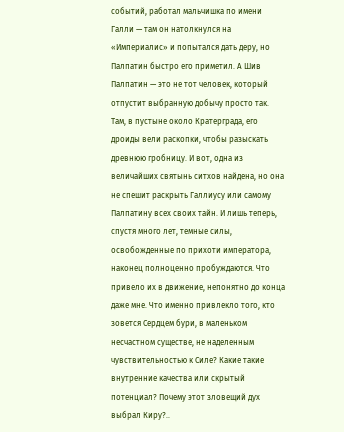событий, работал мальчишка по имени Галли — там он натолкнулся на «Империалис» и попытался дать деру, но Палпатин быстро его приметил. А Шив Палпатин — это не тот человек, который отпустит выбранную добычу просто так. Там, в пустыне около Кратерграда, его дроиды вели раскопки, чтобы разыскать древнюю гробницу. И вот, одна из величайших святынь ситхов найдена, но она не спешит раскрыть Галлиусу или самому Палпатину всех своих тайн. И лишь теперь, спустя много лет, темные силы, освобожденные по прихоти императора, наконец полноценно пробуждаются. Что привело их в движение, непонятно до конца даже мне. Что именно привлекло того, кто зовется Сердцем бури, в маленьком несчастном существе, не наделенным чувствительностью к Силе? Какие такие внутренние качества или скрытый потенциал? Почему этот зловещий дух выбрал Киру?..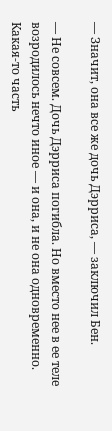— Значит, она все же дочь Дэрриса, — заключил Бен.

— Не совсем. Дочь Дэрриса погибла. Но вместо нее в ее теле возродилось нечто иное — и она, и не она одновременно. Какая-то часть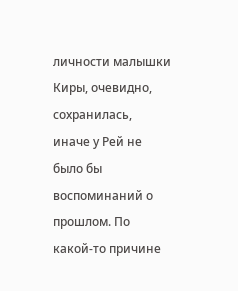личности малышки Киры, очевидно, сохранилась, иначе у Рей не было бы воспоминаний о прошлом. По какой-то причине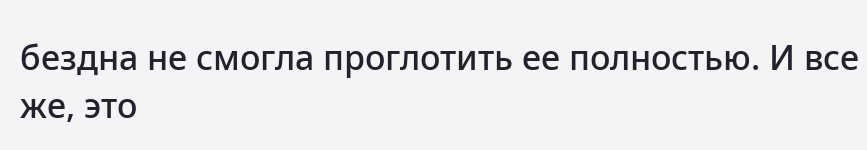бездна не смогла проглотить ее полностью. И все же, это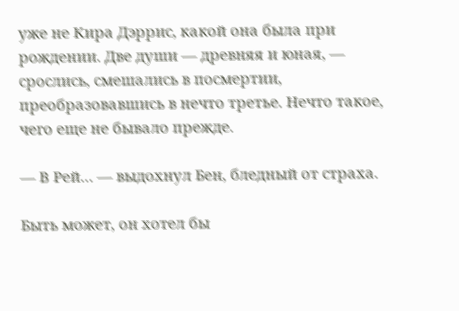уже не Кира Дэррис, какой она была при рождении. Две души — древняя и юная, — срослись, смешались в посмертии, преобразовавшись в нечто третье. Нечто такое, чего еще не бывало прежде.

— В Рей… — выдохнул Бен, бледный от страха.

Быть может, он хотел бы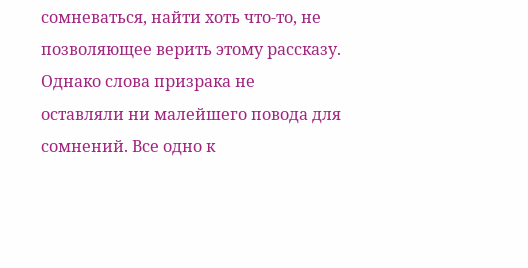сомневаться, найти хоть что-то, не позволяющее верить этому рассказу. Однако слова призрака не оставляли ни малейшего повода для сомнений. Все одно к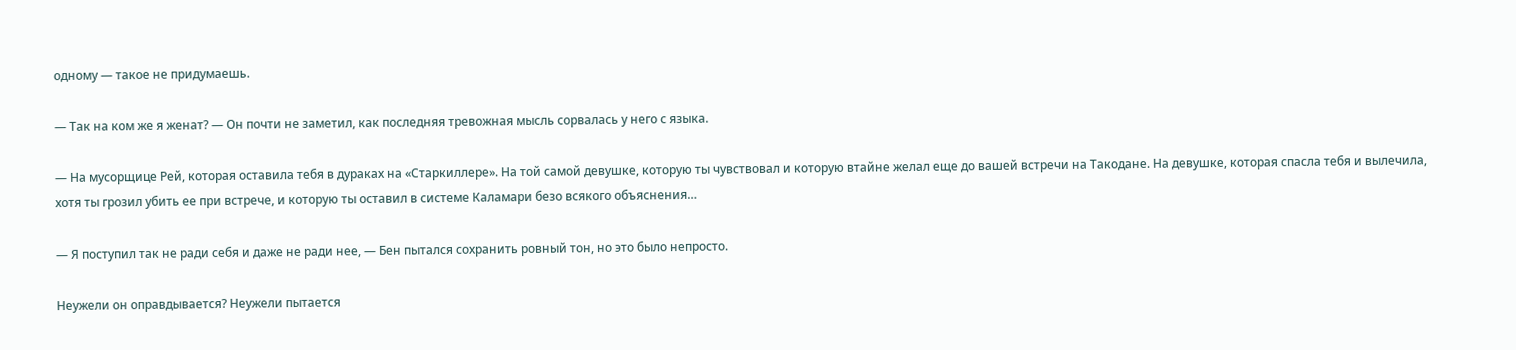одному — такое не придумаешь.

— Так на ком же я женат? — Он почти не заметил, как последняя тревожная мысль сорвалась у него с языка.

— На мусорщице Рей, которая оставила тебя в дураках на «Старкиллере». На той самой девушке, которую ты чувствовал и которую втайне желал еще до вашей встречи на Такодане. На девушке, которая спасла тебя и вылечила, хотя ты грозил убить ее при встрече, и которую ты оставил в системе Каламари безо всякого объяснения…

— Я поступил так не ради себя и даже не ради нее, — Бен пытался сохранить ровный тон, но это было непросто.

Неужели он оправдывается? Неужели пытается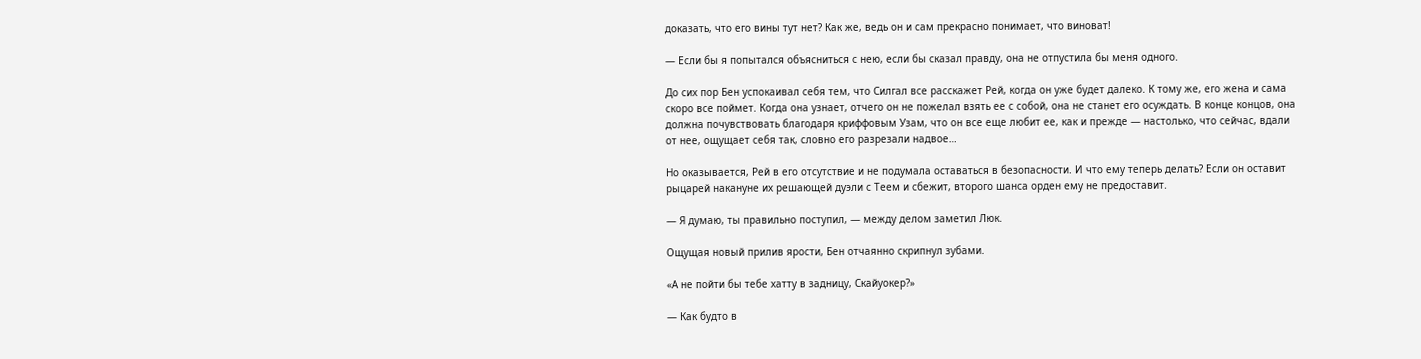доказать, что его вины тут нет? Как же, ведь он и сам прекрасно понимает, что виноват!

— Если бы я попытался объясниться с нею, если бы сказал правду, она не отпустила бы меня одного.

До сих пор Бен успокаивал себя тем, что Силгал все расскажет Рей, когда он уже будет далеко. К тому же, его жена и сама скоро все поймет. Когда она узнает, отчего он не пожелал взять ее с собой, она не станет его осуждать. В конце концов, она должна почувствовать благодаря криффовым Узам, что он все еще любит ее, как и прежде — настолько, что сейчас, вдали от нее, ощущает себя так, словно его разрезали надвое…

Но оказывается, Рей в его отсутствие и не подумала оставаться в безопасности. И что ему теперь делать? Если он оставит рыцарей накануне их решающей дуэли с Теем и сбежит, второго шанса орден ему не предоставит.

— Я думаю, ты правильно поступил, — между делом заметил Люк.

Ощущая новый прилив ярости, Бен отчаянно скрипнул зубами.

«А не пойти бы тебе хатту в задницу, Скайуокер?»

— Как будто в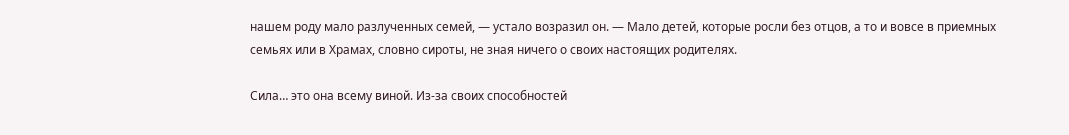нашем роду мало разлученных семей, — устало возразил он. — Мало детей, которые росли без отцов, а то и вовсе в приемных семьях или в Храмах, словно сироты, не зная ничего о своих настоящих родителях.

Сила… это она всему виной. Из-за своих способностей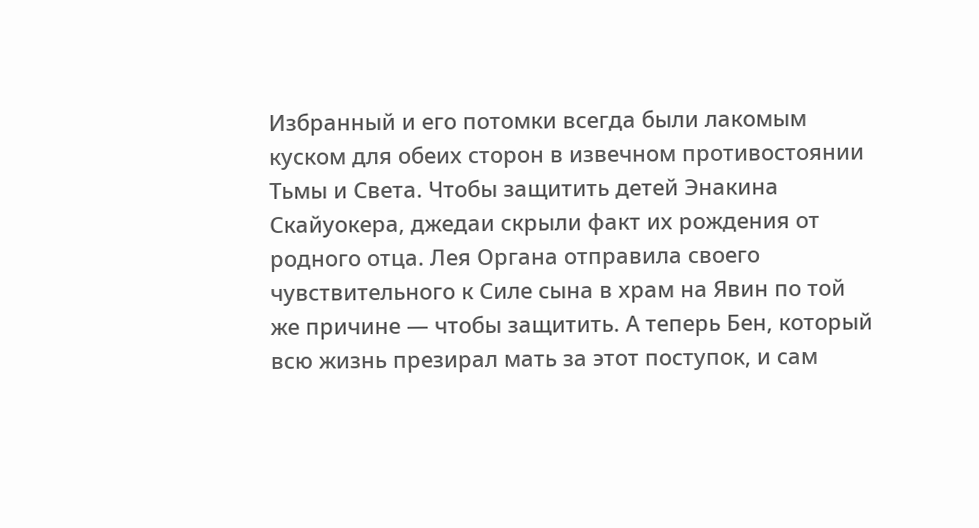Избранный и его потомки всегда были лакомым куском для обеих сторон в извечном противостоянии Тьмы и Света. Чтобы защитить детей Энакина Скайуокера, джедаи скрыли факт их рождения от родного отца. Лея Органа отправила своего чувствительного к Силе сына в храм на Явин по той же причине — чтобы защитить. А теперь Бен, который всю жизнь презирал мать за этот поступок, и сам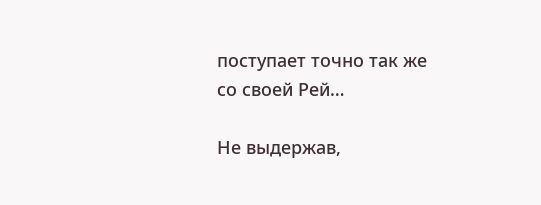поступает точно так же со своей Рей…

Не выдержав,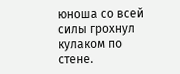юноша со всей силы грохнул кулаком по стене.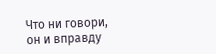Что ни говори, он и вправду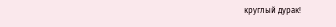круглый дурак!